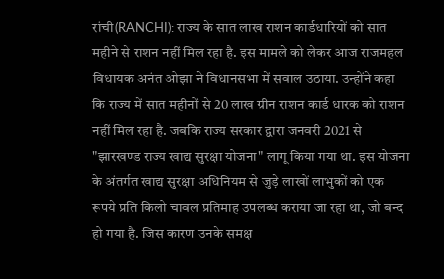रांची(RANCHI): राज्य के सात लाख राशन कार्डधारियों को सात महीने से राशन नहीं मिल रहा है. इस मामले को लेकर आज राजमहल विधायक अनंत ओझा ने विधानसभा में सवाल उठाया. उन्होंने कहा कि राज्य में सात महीनों से 20 लाख ग्रीन राशन कार्ड धारक को राशन नहीं मिल रहा है. जबकि राज्य सरकार द्वारा जनवरी 2021 से "झारखण्ड राज्य खाद्य सुरक्षा योजना" लागू किया गया था. इस योजना के अंतर्गत खाद्य सुरक्षा अधिनियम से जुड़े लाखों लाभुकों को एक रूपये प्रति किलो चावल प्रतिमाह उपलब्ध कराया जा रहा था, जो बन्द हो गया है. जिस कारण उनके समक्ष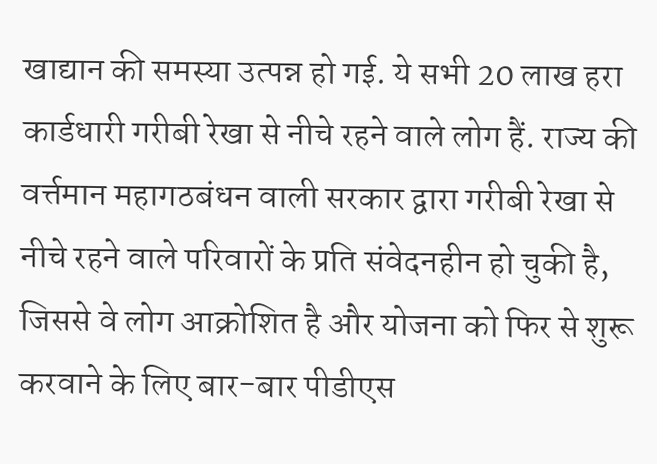खाद्यान की समस्या उत्पन्न हो गई. ये सभी 20 लाख हरा कार्डधारी गरीबी रेखा से नीचे रहने वाले लोग हैं. राज्य की वर्त्तमान महागठबंधन वाली सरकार द्वारा गरीबी रेखा से नीचे रहने वाले परिवारों के प्रति संवेदनहीन हो चुकी है, जिससे वे लोग आक्रोशित है और योजना को फिर से शुरू करवाने के लिए बार-बार पीडीएस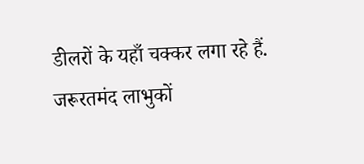डीलरों के यहाँ चक्कर लगा रहे हैं.
जरूरतमंद लाभुकों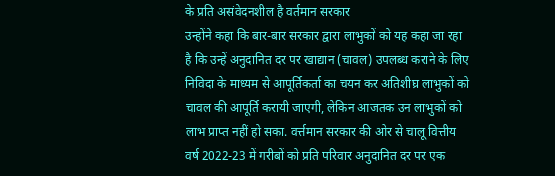के प्रति असंवेदनशील है वर्तमान सरकार
उन्होंने कहा कि बार-बार सरकार द्वारा लाभुकों को यह कहा जा रहा है कि उन्हें अनुदानित दर पर खाद्यान (चावल) उपलब्ध कराने के लिए निविदा के माध्यम से आपूर्तिकर्ता का चयन कर अतिशीघ्र लाभुकों को चावल की आपूर्ति करायी जाएगी, लेकिन आजतक उन लाभुकों को लाभ प्राप्त नहीं हो सका. वर्त्तमान सरकार की ओर से चालू वित्तीय वर्ष 2022-23 में गरीबों को प्रति परिवार अनुदानित दर पर एक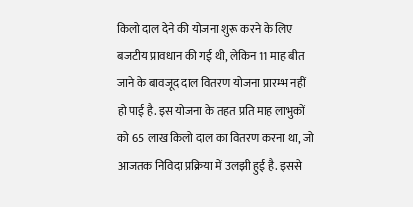किलो दाल देने की योजना शुरू करने के लिए बजटीय प्रावधान की गई थी, लेकिन 11 माह बीत जाने के बावजूद दाल वितरण योजना प्रारम्भ नहीं हो पाई है. इस योजना के तहत प्रति माह लाभुकों को 65 लाख किलो दाल का वितरण करना था, जो आजतक निविदा प्रक्रिया में उलझी हुई है. इससे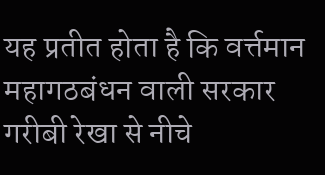यह प्रतीत होता है कि वर्त्तमान महागठबंधन वाली सरकार गरीबी रेखा से नीचे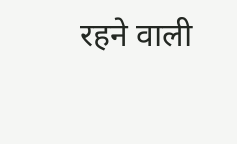रहने वाली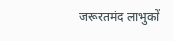जरूरतमंद लाभुकों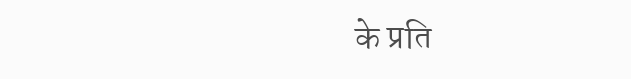के प्रति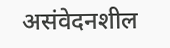असंवेदनशील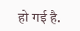हो गई है.